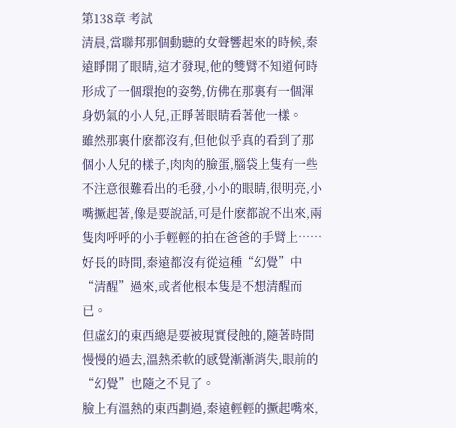第138章 考試
清晨,當聯邦那個動聽的女聲響起來的時候,秦遠睜開了眼睛,這才發現,他的雙臂不知道何時形成了一個環抱的姿勢,仿佛在那裏有一個渾身奶氣的小人兒,正睜著眼睛看著他一樣。
雖然那裏什麽都沒有,但他似乎真的看到了那個小人兒的樣子,肉肉的臉蛋,腦袋上隻有一些不注意很難看出的毛發,小小的眼睛,很明亮,小嘴撅起著,像是要說話,可是什麽都說不出來,兩隻肉呼呼的小手輕輕的拍在爸爸的手臂上……
好長的時間,秦遠都沒有從這種“幻覺”中“清醒”過來,或者他根本隻是不想清醒而已。
但虛幻的東西總是要被現實侵蝕的,隨著時間慢慢的過去,溫熱柔軟的感覺漸漸消失,眼前的“幻覺”也隨之不見了。
臉上有溫熱的東西劃過,秦遠輕輕的撅起嘴來,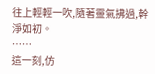往上輕輕一吹,隨著靈氣拂過,幹淨如初。
……
這一刻,仿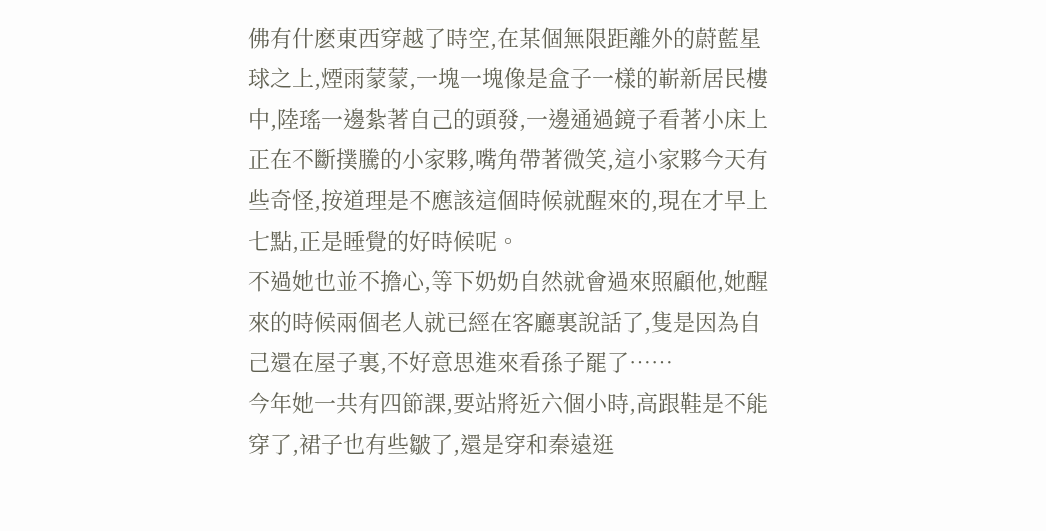佛有什麽東西穿越了時空,在某個無限距離外的蔚藍星球之上,煙雨蒙蒙,一塊一塊像是盒子一樣的嶄新居民樓中,陸瑤一邊紮著自己的頭發,一邊通過鏡子看著小床上正在不斷撲騰的小家夥,嘴角帶著微笑,這小家夥今天有些奇怪,按道理是不應該這個時候就醒來的,現在才早上七點,正是睡覺的好時候呢。
不過她也並不擔心,等下奶奶自然就會過來照顧他,她醒來的時候兩個老人就已經在客廳裏說話了,隻是因為自己還在屋子裏,不好意思進來看孫子罷了……
今年她一共有四節課,要站將近六個小時,高跟鞋是不能穿了,裙子也有些皺了,還是穿和秦遠逛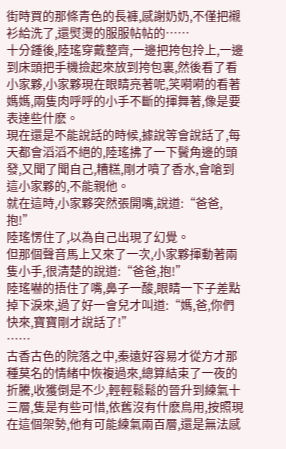街時買的那條青色的長褲,感謝奶奶,不僅把襯衫給洗了,還熨燙的服服帖帖的……
十分鍾後,陸瑤穿戴整齊,一邊把挎包拎上,一邊到床頭把手機撿起來放到挎包裏,然後看了看小家夥,小家夥現在眼睛亮著呢,笑嗬嗬的看著媽媽,兩隻肉呼呼的小手不斷的揮舞著,像是要表達些什麽。
現在還是不能說話的時候,據說等會說話了,每天都會滔滔不絕的,陸瑤拂了一下鬢角邊的頭發,又聞了聞自己,糟糕,剛才噴了香水,會嗆到這小家夥的,不能親他。
就在這時,小家夥突然張開嘴,說道:“爸爸,抱!”
陸瑤愣住了,以為自己出現了幻覺。
但那個聲音馬上又來了一次,小家夥揮動著兩隻小手,很清楚的說道:“爸爸,抱!”
陸瑤嚇的捂住了嘴,鼻子一酸,眼睛一下子差點掉下淚來,過了好一會兒才叫道:“媽,爸,你們快來,寶寶剛才說話了!”
……
古香古色的院落之中,秦遠好容易才從方才那種莫名的情緒中恢複過來,總算結束了一夜的折騰,收獲倒是不少,輕輕鬆鬆的晉升到練氣十三層,隻是有些可惜,依舊沒有什麽鳥用,按照現在這個架勢,他有可能練氣兩百層,還是無法感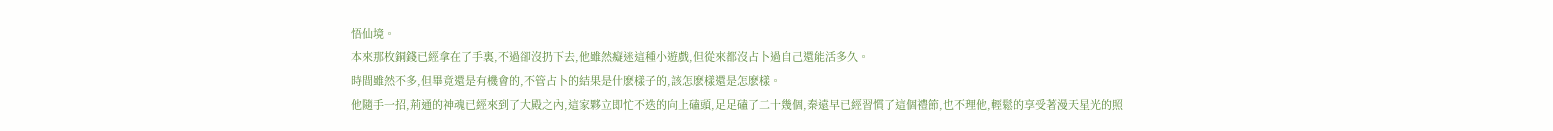悟仙境。
本來那枚銅錢已經拿在了手裏,不過卻沒扔下去,他雖然癡迷這種小遊戲,但從來都沒占卜過自己還能活多久。
時間雖然不多,但畢竟還是有機會的,不管占卜的結果是什麽樣子的,該怎麽樣還是怎麽樣。
他隨手一招,荊通的神魂已經來到了大殿之內,這家夥立即忙不迭的向上磕頭,足足磕了二十幾個,秦遠早已經習慣了這個禮節,也不理他,輕鬆的享受著漫天星光的照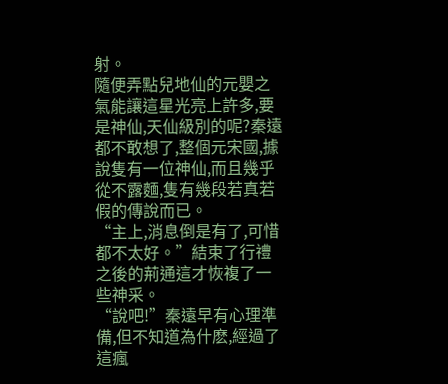射。
隨便弄點兒地仙的元嬰之氣能讓這星光亮上許多,要是神仙,天仙級別的呢?秦遠都不敢想了,整個元宋國,據說隻有一位神仙,而且幾乎從不露麵,隻有幾段若真若假的傳說而已。
“主上,消息倒是有了,可惜都不太好。”結束了行禮之後的荊通這才恢複了一些神采。
“說吧!”秦遠早有心理準備,但不知道為什麽,經過了這瘋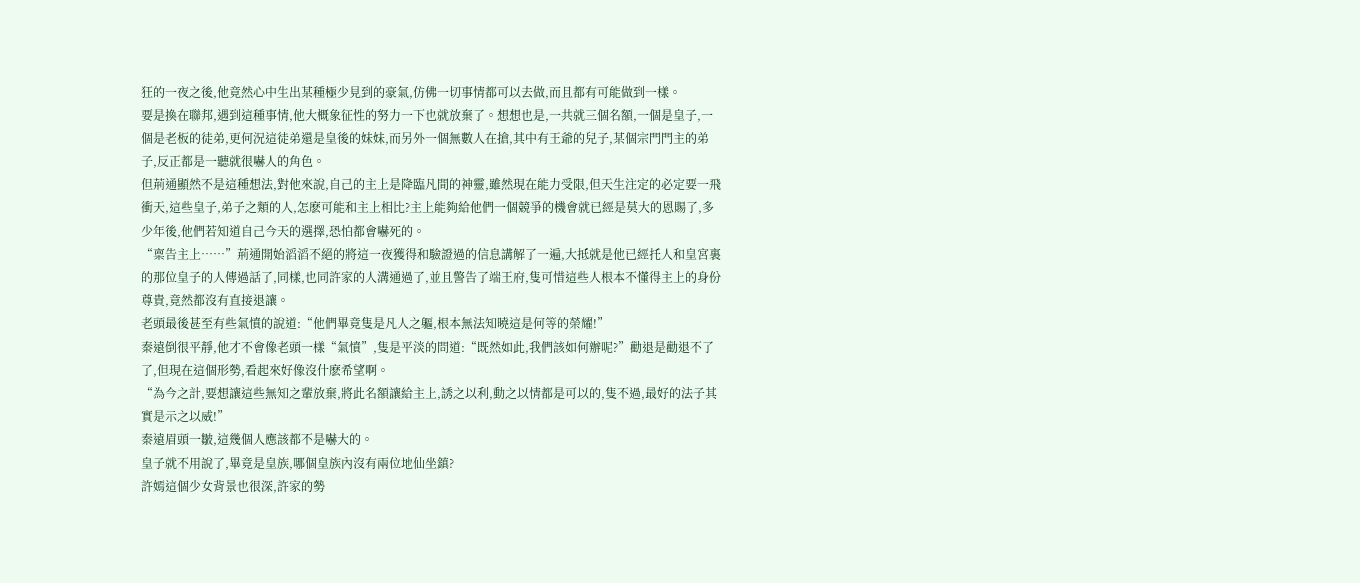狂的一夜之後,他竟然心中生出某種極少見到的豪氣,仿佛一切事情都可以去做,而且都有可能做到一樣。
要是換在聯邦,遇到這種事情,他大概象征性的努力一下也就放棄了。想想也是,一共就三個名額,一個是皇子,一個是老板的徒弟,更何況這徒弟還是皇後的妹妹,而另外一個無數人在搶,其中有王爺的兒子,某個宗門門主的弟子,反正都是一聽就很嚇人的角色。
但荊通顯然不是這種想法,對他來說,自己的主上是降臨凡間的神靈,雖然現在能力受限,但天生注定的必定要一飛衝天,這些皇子,弟子之類的人,怎麽可能和主上相比?主上能夠給他們一個競爭的機會就已經是莫大的恩賜了,多少年後,他們若知道自己今天的選擇,恐怕都會嚇死的。
“稟告主上……”荊通開始滔滔不絕的將這一夜獲得和驗證過的信息講解了一遍,大抵就是他已經托人和皇宮裏的那位皇子的人傳過話了,同樣,也同許家的人溝通過了,並且警告了端王府,隻可惜這些人根本不懂得主上的身份尊貴,竟然都沒有直接退讓。
老頭最後甚至有些氣憤的說道:“他們畢竟隻是凡人之軀,根本無法知曉這是何等的榮耀!”
秦遠倒很平靜,他才不會像老頭一樣“氣憤”,隻是平淡的問道:“既然如此,我們該如何辦呢?”勸退是勸退不了了,但現在這個形勢,看起來好像沒什麽希望啊。
“為今之計,要想讓這些無知之輩放棄,將此名額讓給主上,誘之以利,動之以情都是可以的,隻不過,最好的法子其實是示之以威!”
秦遠眉頭一皺,這幾個人應該都不是嚇大的。
皇子就不用說了,畢竟是皇族,哪個皇族內沒有兩位地仙坐鎮?
許嫣這個少女背景也很深,許家的勢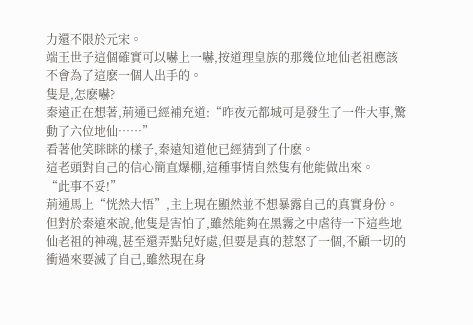力還不限於元宋。
端王世子這個確實可以嚇上一嚇,按道理皇族的那幾位地仙老祖應該不會為了這麽一個人出手的。
隻是,怎麽嚇?
秦遠正在想著,荊通已經補充道:“昨夜元都城可是發生了一件大事,驚動了六位地仙……”
看著他笑眯眯的樣子,秦遠知道他已經猜到了什麽。
這老頭對自己的信心簡直爆棚,這種事情自然隻有他能做出來。
“此事不妥!”
荊通馬上“恍然大悟”,主上現在顯然並不想暴露自己的真實身份。
但對於秦遠來說,他隻是害怕了,雖然能夠在黑霧之中虐待一下這些地仙老祖的神魂,甚至還弄點兒好處,但要是真的惹怒了一個,不顧一切的衝過來要滅了自己,雖然現在身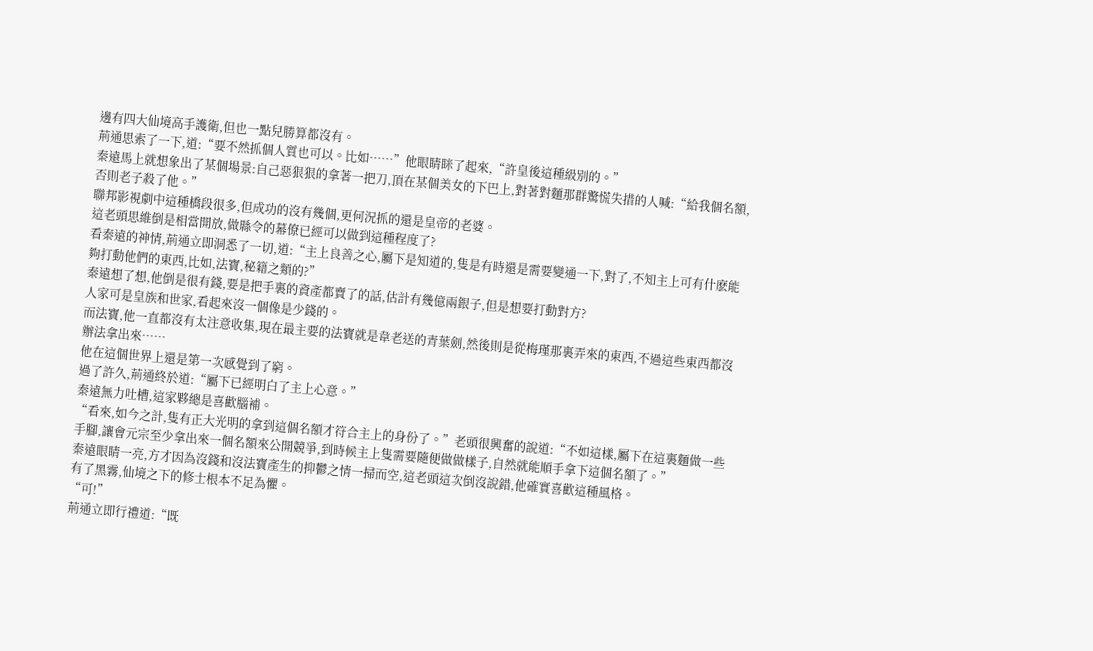邊有四大仙境高手護衛,但也一點兒勝算都沒有。
荊通思索了一下,道:“要不然抓個人質也可以。比如……”他眼睛眯了起來,“許皇後這種級別的。”
秦遠馬上就想象出了某個場景:自己惡狠狠的拿著一把刀,頂在某個美女的下巴上,對著對麵那群驚慌失措的人喊:“給我個名額,否則老子殺了他。”
聯邦影視劇中這種橋段很多,但成功的沒有幾個,更何況抓的還是皇帝的老婆。
這老頭思維倒是相當開放,做縣令的幕僚已經可以做到這種程度了?
看秦遠的神情,荊通立即洞悉了一切,道:“主上良善之心,屬下是知道的,隻是有時還是需要變通一下,對了,不知主上可有什麽能夠打動他們的東西,比如,法寶,秘籍之類的?”
秦遠想了想,他倒是很有錢,要是把手裏的資產都賣了的話,估計有幾億兩銀子,但是想要打動對方?
人家可是皇族和世家,看起來沒一個像是少錢的。
而法寶,他一直都沒有太注意收集,現在最主要的法寶就是韋老送的青葉劍,然後則是從梅瑾那裏弄來的東西,不過這些東西都沒辦法拿出來……
他在這個世界上還是第一次感覺到了窮。
過了許久,荊通終於道:“屬下已經明白了主上心意。”
秦遠無力吐槽,這家夥總是喜歡腦補。
“看來,如今之計,隻有正大光明的拿到這個名額才符合主上的身份了。”老頭很興奮的說道:“不如這樣,屬下在這裏麵做一些手腳,讓會元宗至少拿出來一個名額來公開競爭,到時候主上隻需要隨便做做樣子,自然就能順手拿下這個名額了。”
秦遠眼睛一亮,方才因為沒錢和沒法寶產生的抑鬱之情一掃而空,這老頭這次倒沒說錯,他確實喜歡這種風格。
有了黑霧,仙境之下的修士根本不足為懼。
“可!”
荊通立即行禮道:“既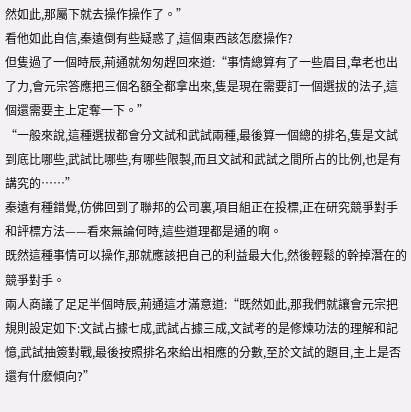然如此,那屬下就去操作操作了。”
看他如此自信,秦遠倒有些疑惑了,這個東西該怎麽操作?
但隻過了一個時辰,荊通就匆匆趕回來道:“事情總算有了一些眉目,韋老也出了力,會元宗答應把三個名額全都拿出來,隻是現在需要訂一個選拔的法子,這個還需要主上定奪一下。”
“一般來說,這種選拔都會分文試和武試兩種,最後算一個總的排名,隻是文試到底比哪些,武試比哪些,有哪些限製,而且文試和武試之間所占的比例,也是有講究的……”
秦遠有種錯覺,仿佛回到了聯邦的公司裏,項目組正在投標,正在研究競爭對手和評標方法——看來無論何時,這些道理都是通的啊。
既然這種事情可以操作,那就應該把自己的利益最大化,然後輕鬆的幹掉潛在的競爭對手。
兩人商議了足足半個時辰,荊通這才滿意道:“既然如此,那我們就讓會元宗把規則設定如下:文試占據七成,武試占據三成,文試考的是修煉功法的理解和記憶,武試抽簽對戰,最後按照排名來給出相應的分數,至於文試的題目,主上是否還有什麽傾向?”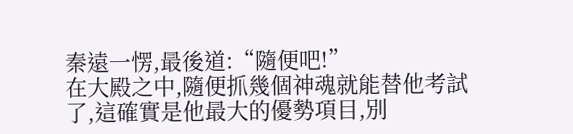秦遠一愣,最後道:“隨便吧!”
在大殿之中,隨便抓幾個神魂就能替他考試了,這確實是他最大的優勢項目,別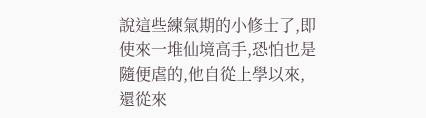說這些練氣期的小修士了,即使來一堆仙境高手,恐怕也是隨便虐的,他自從上學以來,還從來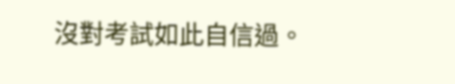沒對考試如此自信過。